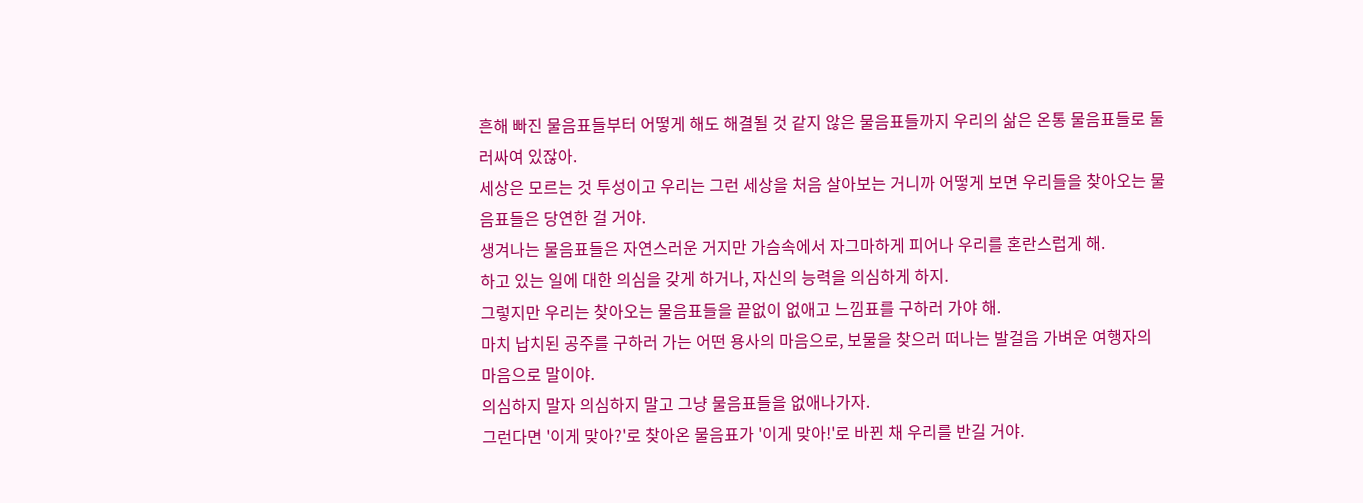흔해 빠진 물음표들부터 어떻게 해도 해결될 것 같지 않은 물음표들까지 우리의 삶은 온통 물음표들로 둘러싸여 있잖아.
세상은 모르는 것 투성이고 우리는 그런 세상을 처음 살아보는 거니까 어떻게 보면 우리들을 찾아오는 물음표들은 당연한 걸 거야.
생겨나는 물음표들은 자연스러운 거지만 가슴속에서 자그마하게 피어나 우리를 혼란스럽게 해.
하고 있는 일에 대한 의심을 갖게 하거나, 자신의 능력을 의심하게 하지.
그렇지만 우리는 찾아오는 물음표들을 끝없이 없애고 느낌표를 구하러 가야 해.
마치 납치된 공주를 구하러 가는 어떤 용사의 마음으로, 보물을 찾으러 떠나는 발걸음 가벼운 여행자의 마음으로 말이야.
의심하지 말자 의심하지 말고 그냥 물음표들을 없애나가자.
그런다면 '이게 맞아?'로 찾아온 물음표가 '이게 맞아!'로 바뀐 채 우리를 반길 거야.